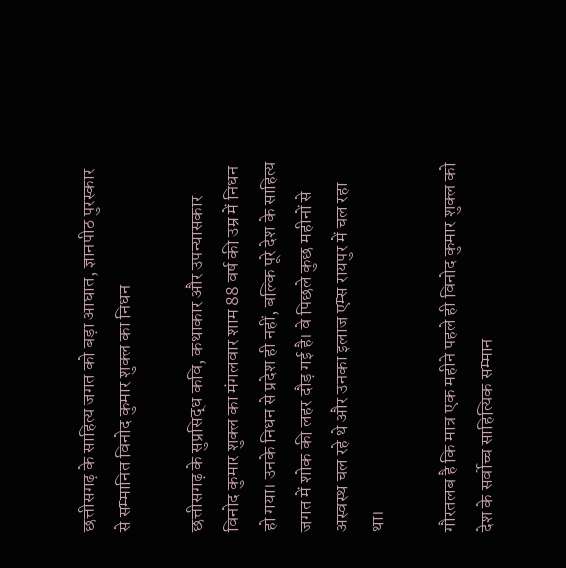छत्तीसगढ़ के साहित्य जगत को बड़ा आघात, ज्ञानपीठ पुरस्कार से सम्मानित विनोद कुमार शुक्ल का निधन

छत्तीसगढ़ के सुप्रसिद्ध कवि, कथाकार और उपन्यासकार विनोद कुमार शुक्ल का मंगलवार शाम 88 वर्ष की उम्र में निधन हो गया। उनके निधन से प्रदेश ही नहीं, बल्कि पूरे देश के साहित्य जगत में शोक की लहर दौड़ गई है। वे पिछले कुछ महीनों से अस्वस्थ चल रहे थे और उनका इलाज एम्स रायपुर में चल रहा था।

गौरतलब है कि मात्र एक महीने पहले ही विनोद कुमार शुक्ल को देश के सर्वोच्च साहित्यिक सम्मान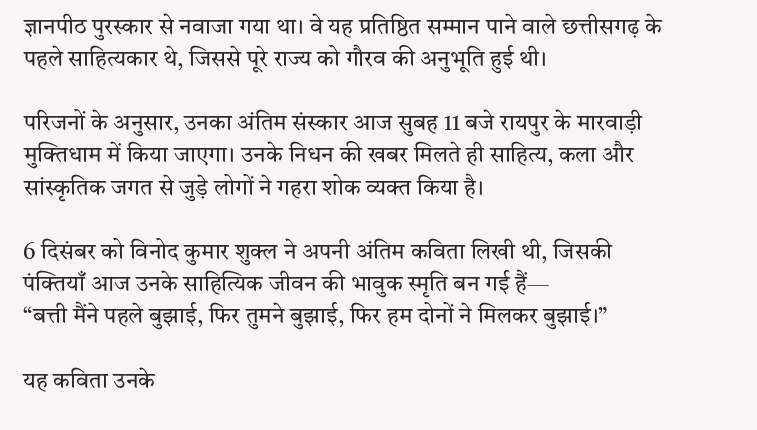ज्ञानपीठ पुरस्कार से नवाजा गया था। वे यह प्रतिष्ठित सम्मान पाने वाले छत्तीसगढ़ के पहले साहित्यकार थे, जिससे पूरे राज्य को गौरव की अनुभूति हुई थी।

परिजनों के अनुसार, उनका अंतिम संस्कार आज सुबह 11 बजे रायपुर के मारवाड़ी मुक्तिधाम में किया जाएगा। उनके निधन की खबर मिलते ही साहित्य, कला और सांस्कृतिक जगत से जुड़े लोगों ने गहरा शोक व्यक्त किया है।

6 दिसंबर को विनोद कुमार शुक्ल ने अपनी अंतिम कविता लिखी थी, जिसकी पंक्तियाँ आज उनके साहित्यिक जीवन की भावुक स्मृति बन गई हैं—
“बत्ती मैंने पहले बुझाई, फिर तुमने बुझाई, फिर हम दोनों ने मिलकर बुझाई।”

यह कविता उनके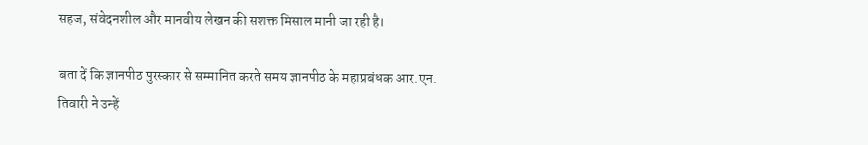सहज, संवेदनशील और मानवीय लेखन की सशक्त मिसाल मानी जा रही है।

बता दें कि ज्ञानपीठ पुरस्कार से सम्मानित करते समय ज्ञानपीठ के महाप्रबंधक आर.एन. तिवारी ने उन्हें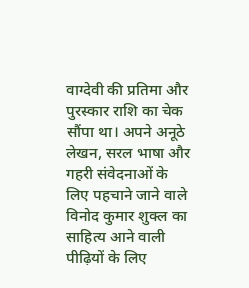वाग्देवी की प्रतिमा और पुरस्कार राशि का चेक सौंपा था। अपने अनूठे लेखन, सरल भाषा और गहरी संवेदनाओं के लिए पहचाने जाने वाले विनोद कुमार शुक्ल का साहित्य आने वाली पीढ़ियों के लिए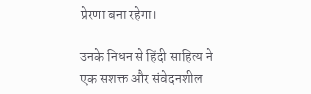प्रेरणा बना रहेगा।

उनके निधन से हिंदी साहित्य ने एक सशक्त और संवेदनशील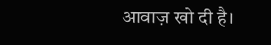आवाज़ खो दी है।